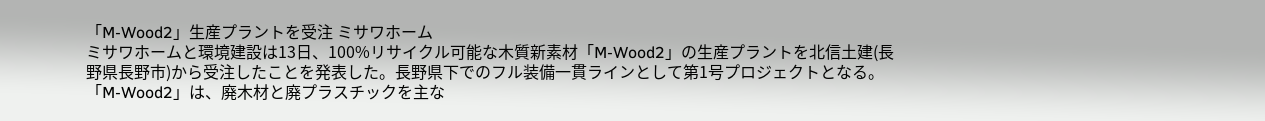「M-Wood2」生産プラントを受注 ミサワホーム
ミサワホームと環境建設は13日、100%リサイクル可能な木質新素材「M-Wood2」の生産プラントを北信土建(長野県長野市)から受注したことを発表した。長野県下でのフル装備一貫ラインとして第1号プロジェクトとなる。
「M-Wood2」は、廃木材と廃プラスチックを主な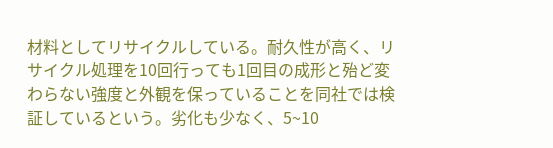材料としてリサイクルしている。耐久性が高く、リサイクル処理を10回行っても1回目の成形と殆ど変わらない強度と外観を保っていることを同社では検証しているという。劣化も少なく、5~10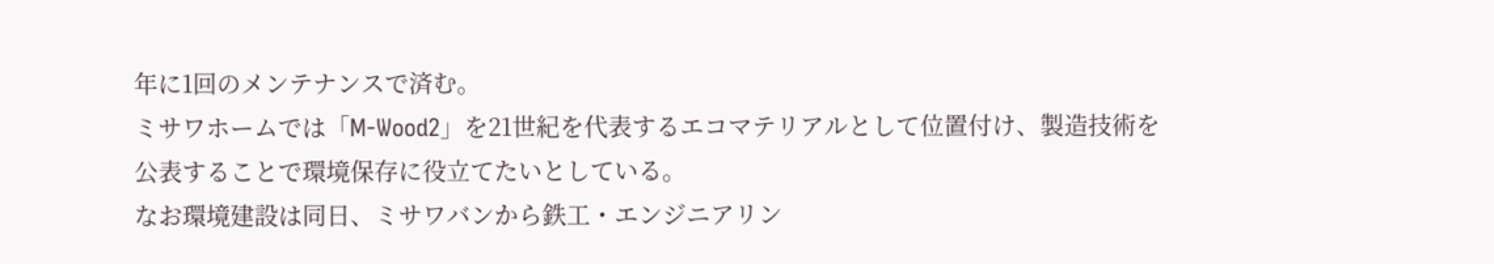年に1回のメンテナンスで済む。
ミサワホームでは「M-Wood2」を21世紀を代表するエコマテリアルとして位置付け、製造技術を公表することで環境保存に役立てたいとしている。
なお環境建設は同日、ミサワバンから鉄工・エンジニアリン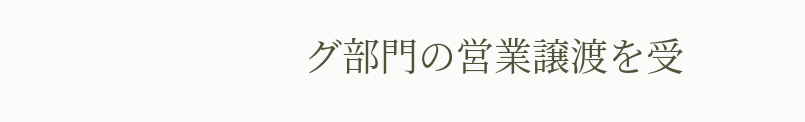グ部門の営業譲渡を受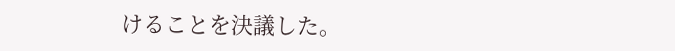けることを決議した。